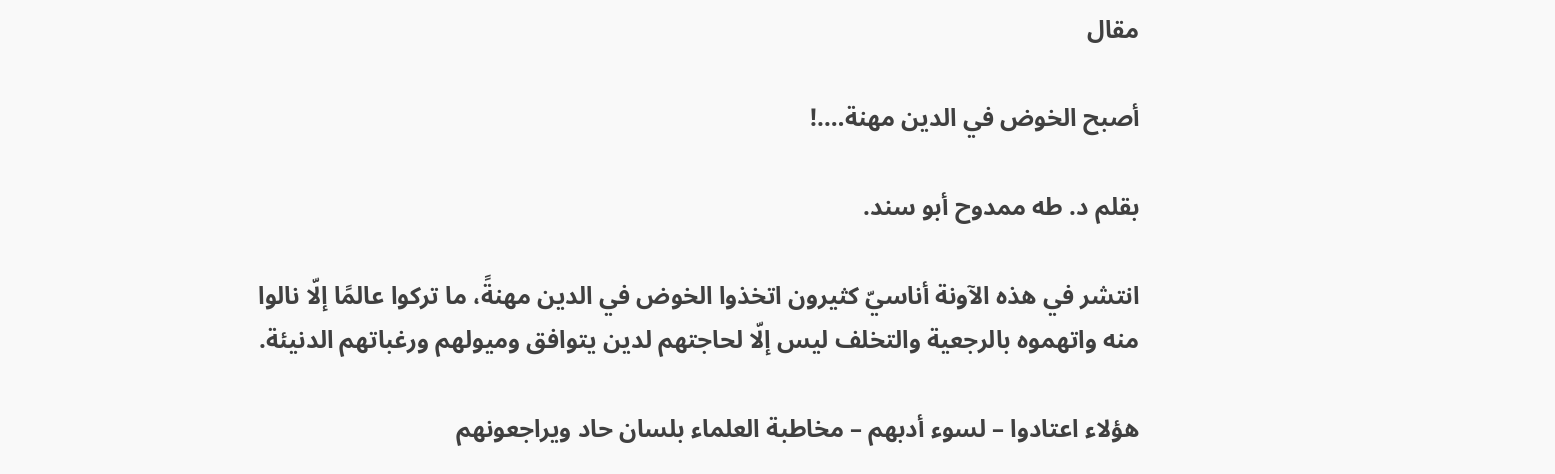مقال

أصبح الخوض في الدين مهنة….!

بقلم د. طه ممدوح أبو سند.

انتشر في هذه الآونة أناسيّ كثيرون اتخذوا الخوض في الدين مهنةً، ما تركوا عالمًا إلّا نالوا منه واتهموه بالرجعية والتخلف ليس إلّا لحاجتهم لدين يتوافق وميولهم ورغباتهم الدنيئة.

هؤلاء اعتادوا – لسوء أدبهم – مخاطبة العلماء بلسان حاد ويراجعونهم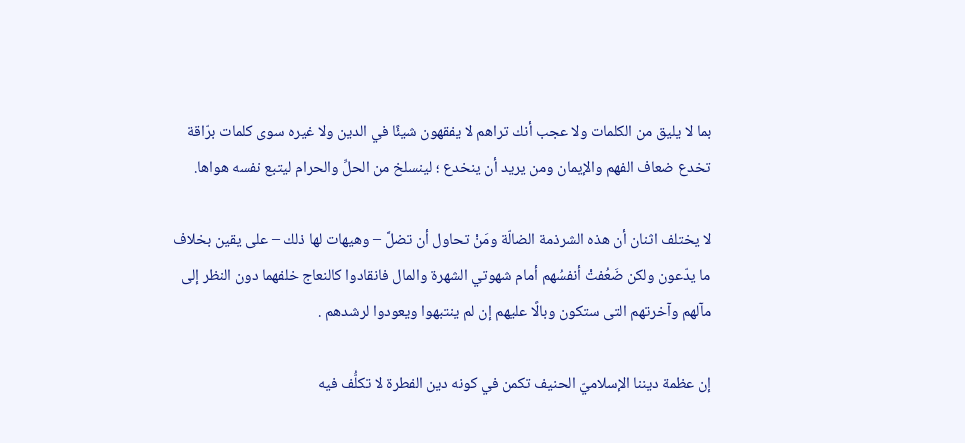بما لا يليق من الكلمات ولا عجب أنك تراهم لا يفقهون شيئًا في الدين ولا غيره سوى كلمات برّاقة تخدع ضعاف الفهم والإيمان ومن يريد أن ينخدع ؛ لينسلخ من الحلِّ والحرام ليتبع نفسه هواها.

لا يختلف اثنان أن هذه الشرذمة الضالّة ومَنْ تحاول أن تضلَّ – وهيهات لها ذلك – على يقين بخلاف ما يدّعون ولكن ضَعُفتْ أنفسُهم أمام شهوتي الشهرة والمال فانقادوا كالنعاج خلفهما دون النظر إلى مآلهم وآخرتهم التى ستكون وبالًا عليهم إن لم ينتبهوا ويعودوا لرشدهم .

إن عظمة ديننا الإسلاميّ الحنيف تكمن في كونه دين الفطرة لا تكلُّف فيه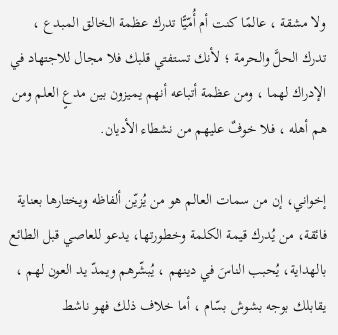ولا مشقة ، عالمًا كنت أم أُمّيًّا تدرك عظمة الخالق المبدع ، تدرك الحلَّ والحرمة ؛ لأنك تستفتي قلبك فلا مجال للاجتهاد في الإدراك لهما ، ومن عظمة أتباعه أنهم يميزون بين مدعٍ العلم ومن هم أهله ، فلا خوفٌ عليهم من نشطاء الأديان.

إخواني، إن من سمات العالم هو من يُزيّن ألفاظه ويختارها بعناية فائقة، من يُدرك قيمة الكلمة وخطورتها، يدعو للعاصي قبل الطائع بالهداية، يُحبب الناسَ في دينهم ، يُبشّرهم ويمدّ يد العون لهم ، يقابلك بوجه بشوش بسّام ، أما خلاف ذلك فهو ناشط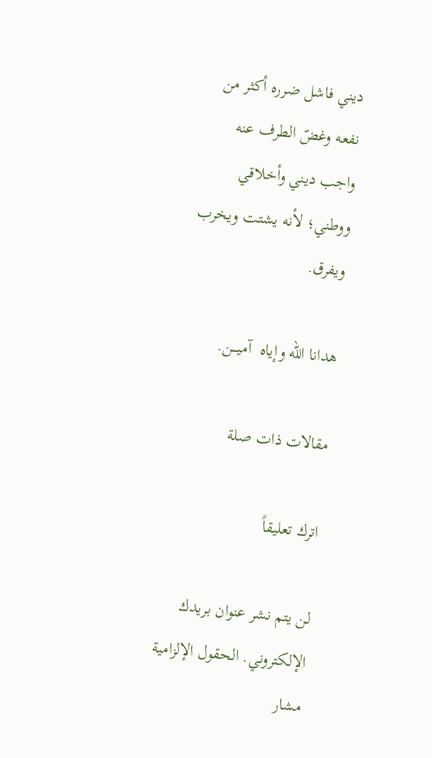ديني فاشل ضرره أكثر من نفعه وغضّ الطرف عنه واجب ديني وأخلاقي ووطني؛ لأنه يشتت ويخرب ويفرق.

هدانا الله وإياه  آميـــن.

مقالات ذات صلة

اترك تعليقاً

لن يتم نشر عنوان بريدك الإلكتروني. الحقول الإلزامية مشار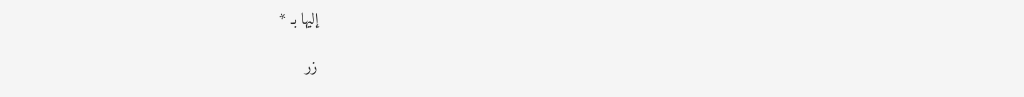إليها بـ *

زر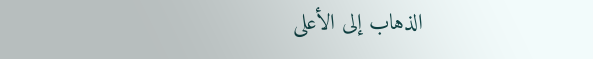الذهاب إلى الأعلى